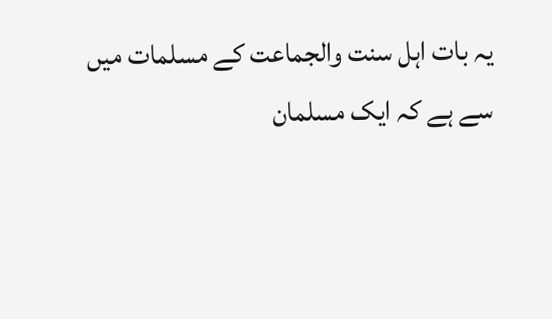یہ بات اہل سنت والجماعت کے مسلمات میں سے ہے کہ ایک مسلمان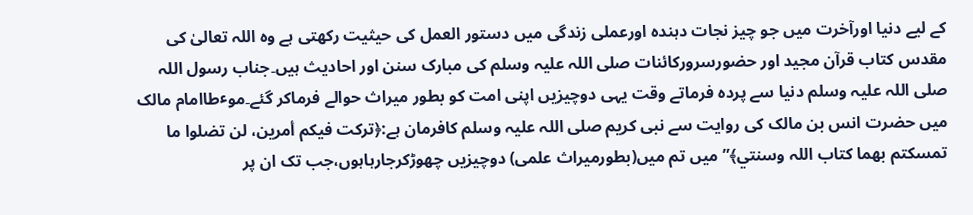کے لیے دنیا اورآخرت میں جو چیز نجات دہندہ اورعملی زندگی میں دستور العمل کی حیثیت رکھتی ہے وہ اللہ تعالیٰ کی مقدس کتاب قرآن مجید اور حضورسرورکائنات صلی اللہ علیہ وسلم کی مبارک سنن اور احادیث ہیں۔جناب رسول اللہ صلی اللہ علیہ وسلم دنیا سے پردہ فرماتے وقت یہی دوچیزیں اپنی امت کو بطور میراث حوالے فرماکر گئے۔موٴطاامام مالک میں حضرت انس بن مالک کی روایت سے نبی کریم صلی اللہ علیہ وسلم کافرمان ہے:﴿ترکت فیکم أمرین، لن تضلوا ما تمسکتم بھما کتاب اللہ وسنتي﴾” میں تم میں(بطورمیراث علمی) دوچیزیں چھوڑکرجارہاہوں،جب تک ان پر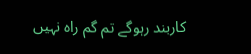کاربند رہوگے تم گم راہ نہیں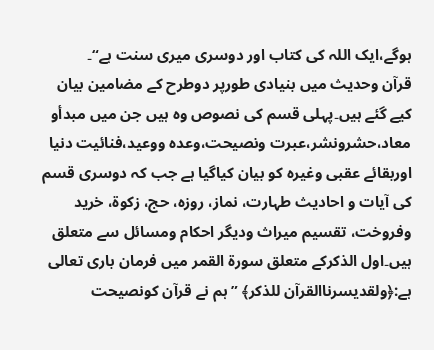ہوگے،ایک اللہ کی کتاب اور دوسری میری سنت ہے“۔
قرآن وحدیث میں بنیادی طورپر دوطرح کے مضامین بیان کیے گئے ہیں۔پہلی قسم کی نصوص وہ ہیں جن میں مبدأو معاد،حشرونشر،عبرت ونصیحت،وعدہ ووعید،فنائیت دنیا اوربقائے عقبی وغیرہ کو بیان کیاگیا ہے جب کہ دوسری قسم کی آیات و احادیث طہارت، نماز، روزہ، حج، زکوة، خرید وفروخت، تقسیم میراث ودیگر احکام ومسائل سے متعلق ہیں۔اول الذکرکے متعلق سورة القمر میں فرمان باری تعالی ہے:﴿ولقدیسرناالقرآن للذکر﴾ ”ہم نے قرآن کونصیحت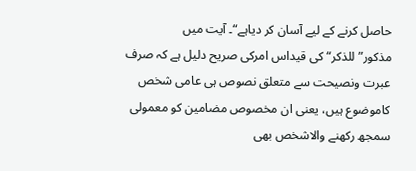حاصل کرنے کے لیے آسان کر دیاہے“۔ آیت میں مذکور”للذکر“کی قیداس امرکی صریح دلیل ہے کہ صرف عبرت ونصیحت سے متعلق نصوص ہی عامی شخص کاموضوع ہیں، یعنی ان مخصوص مضامین کو معمولی سمجھ رکھنے والاشخص بھی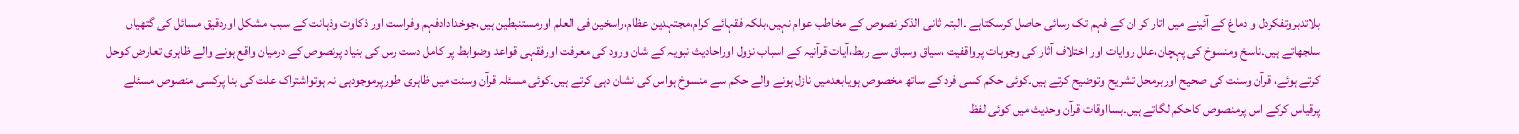بلاتدبروتفکردل و دماغ کے آئینے میں اتار کر ان کے فہم تک رسائی حاصل کرسکتاہے ۔البتہ ثانی الذکر نصوص کے مخاطب عوام نہیں،بلکہ فقہائے کرام،مجتہدین عظام،راسخین فی العلم اورمستنبطین ہیں،جوخدادادفہم وفراست اور ذکاوت وذہانت کے سبب مشکل اوردقیق مسائل کی گتھیاں سلجھاتے ہیں۔ناسخ ومنسوخ کی پہچان،علل روایات اور اختلاف آثار کی وجوہات پرواقفیت ،سیاق وسباق سے ربط،آیات قرآنیہ کے اسباب نزول اوراحادیث نبویہ کے شان ورود کی معرفت اورفقہی قواعد وضوابط پر کامل دست رس کی بنیاد پرنصوص کے درمیان واقع ہونے والے ظاہری تعارض کوحل کرتے ہوئے، قرآن وسنت کی صحیح اوربرمحل تشریح وتوضیح کرتے ہیں۔کوئی حکم کسی فرد کے ساتھ مخصوص ہویابعدمیں نازل ہونے والے حکم سے منسوخ ہواس کی نشان دہی کرتے ہیں۔کوئی مسئلہ قرآن وسنت میں ظاہری طورپرموجودہی نہ ہوتواشتراک علت کی بنا پرکسی منصوص مسئلے پرقیاس کرکے اس پرمنصوص کاحکم لگاتے ہیں۔بسااوقات قرآن وحدیث میں کوئی لفظ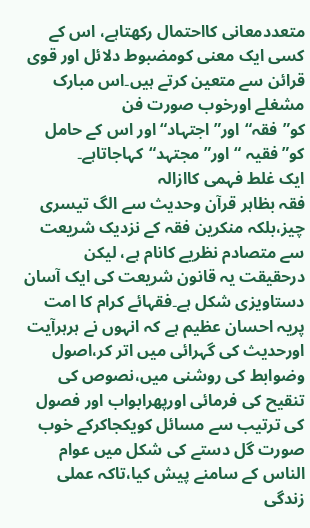متعددمعانی کااحتمال رکھتاہے، اس کے کسی ایک معنی کومضبوط دلائل اور قوی قرائن سے متعین کرتے ہیں۔اس مبارک مشغلے اورخوب صورت فن کو”فقہ“اور”اجتہاد“ اور اس کے حامل کو”فقیہ “اور”مجتہد“کہاجاتاہے۔
ایک غلط فہمی کاازالہ
فقہ بظاہر قرآن وحدیث سے الگ تیسری چیز،بلکہ منکرین فقہ کے نزدیک شریعت سے متصادم نظریے کانام ہے، لیکن درحقیقت یہ قانون شریعت کی ایک آسان دستاویزی شکل ہے۔فقہائے کرام کا امت پریہ احسان عظیم ہے کہ انہوں نے ہرہرآیت اورحدیث کی گہرائی میں اتر کر،اصول وضوابط کی روشنی میں،نصوص کی تنقیح کی فرمائی اورپھرابواب اور فصول کی ترتیب سے مسائل کویکجاکرکے خوب صورت گل دستے کی شکل میں عوام الناس کے سامنے پیش کیا،تاکہ عملی زندگی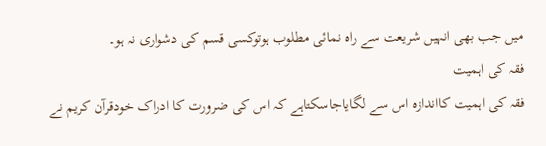میں جب بھی انہیں شریعت سے راہ نمائی مطلوب ہوتوکسی قسم کی دشواری نہ ہو۔
فقہ کی اہمیت
فقہ کی اہمیت کااندازہ اس سے لگایاجاسکتاہے کہ اس کی ضرورت کا ادراک خودقرآن کریم نے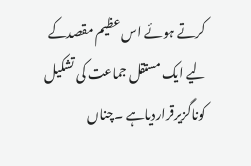کرتے ہوئے اس عظیم مقصدکے لیے ایک مستقل جماعت کی تشکیل کوناگزیرقراردیاہے ۔چناں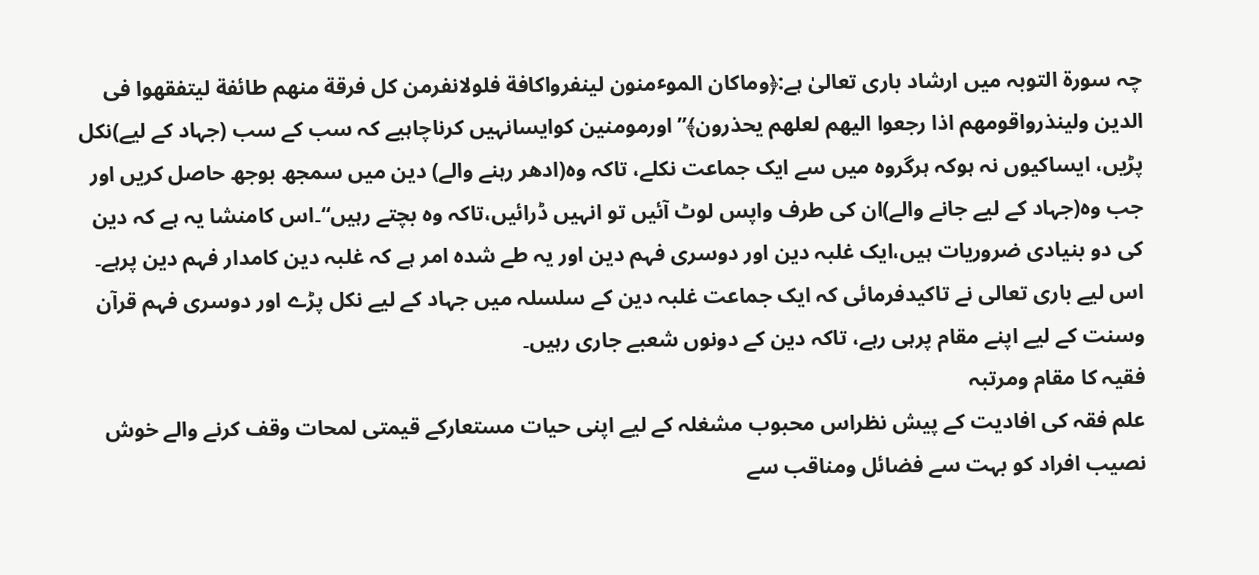چہ سورة التوبہ میں ارشاد باری تعالیٰ ہے:﴿وماکان الموٴمنون لینفرواکافة فلولانفرمن کل فرقة منھم طائفة لیتفقھوا فی الدین ولینذرواقومھم اذا رجعوا الیھم لعلھم یحذرون﴾”اورمومنین کوایسانہیں کرناچاہیے کہ سب کے سب (جہاد کے لیے)نکل پڑیں، ایساکیوں نہ ہوکہ ہرگروہ میں سے ایک جماعت نکلے، تاکہ وہ(ادھر رہنے والے) دین میں سمجھ بوجھ حاصل کریں اور جب وہ(جہاد کے لیے جانے والے)ان کی طرف واپس لوٹ آئیں تو انہیں ڈرائیں،تاکہ وہ بچتے رہیں“۔اس کامنشا یہ ہے کہ دین کی دو بنیادی ضروریات ہیں،ایک غلبہ دین اور دوسری فہم دین اور یہ طے شدہ امر ہے کہ غلبہ دین کامدار فہم دین پرہے۔ اس لیے باری تعالی نے تاکیدفرمائی کہ ایک جماعت غلبہ دین کے سلسلہ میں جہاد کے لیے نکل پڑے اور دوسری فہم قرآن وسنت کے لیے اپنے مقام پرہی رہے، تاکہ دین کے دونوں شعبے جاری رہیں۔
فقیہ کا مقام ومرتبہ
علم فقہ کی افادیت کے پیش نظراس محبوب مشغلہ کے لیے اپنی حیات مستعارکے قیمتی لمحات وقف کرنے والے خوش نصیب افراد کو بہت سے فضائل ومناقب سے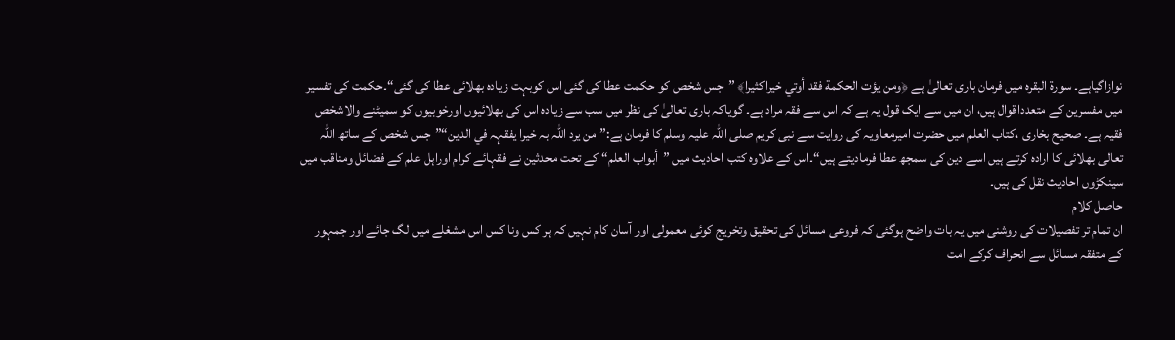نوازاگیاہے۔ سورة البقرہ میں فرمان باری تعالیٰ ہے ﴿ومن یؤت الحکمة فقد أوتي خیراکثیرا﴾ ”جس شخص کو حکمت عطا کی گئی اس کوبہت زیادہ بھلائی عطا کی گئی“۔حکمت کی تفسیر میں مفسرین کے متعدداقوال ہیں، ان میں سے ایک قول یہ ہے کہ اس سے فقہ مراد ہے۔ گویاکہ باری تعالیٰ کی نظر میں سب سے زیادہ اس کی بھلائیوں اورخوبیوں کو سمیٹنے والاشخص فقیہ ہے۔ صحیح بخاری ،کتاب العلم میں حضرت امیرمعاویہ کی روایت سے نبی کریم صلی اللہ علیہ وسلم کا فرمان ہے:” من یرد اللہ بہ خیرا یفقہہ في الدین“”جس شخص کے ساتھ اللہ تعالی بھلائی کا ارادہ کرتے ہیں اسے دین کی سمجھ عطا فرمادیتے ہیں“۔اس کے علاوہ کتب احادیث میں ”أبواب العلم“ کے تحت محدثین نے فقہائے کرام اوراہل علم کے فضائل ومناقب میں سینکڑوں احادیث نقل کی ہیں۔
حاصل کلام
ان تمام تر تفصیلات کی روشنی میں یہ بات واضح ہوگئی کہ فروعی مسائل کی تحقیق وتخریج کوئی معمولی اور آسان کام نہیں کہ ہر کس ونا کس اس مشغلے میں لگ جائے اور جمہور کے متفقہ مسائل سے انحراف کرکے امت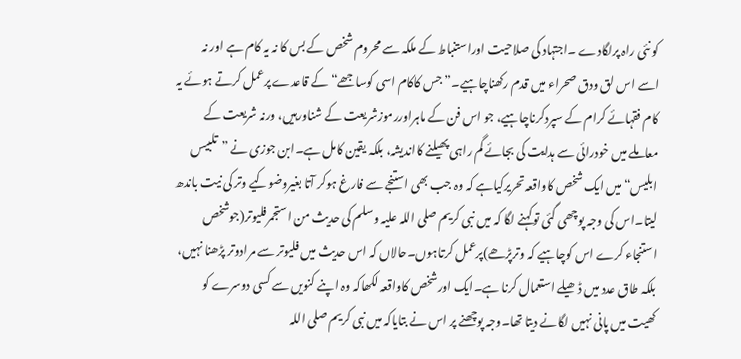کو نئی راہ پرلگادے ۔اجتہاد کی صلاحیت اوراستنباط کے ملکہ سے محروم شخص کے بس کا نہ یہ کام ہے اور نہ اسے اس لق ودق صحراء میں قدم رکھناچاہیے۔”جس کاکام اسی کوساجھے“ کے قاعدے پرعمل کرتے ہوئے یہ کام فقہائے کرام کے سپردکرناچاہیے، جو اس فن کے ماہراوررموزشریعت کے شناورہیں، ورنہ شریعت کے معاملے میں خودرائی سے ہدایت کی بجائے گم راہی پھیلنے کااندیشہ، بلکہ یقین کامل ہے۔ابن جوزی نے ”تلبیس ابلیس“میں ایک شخص کاواقعہ تحریرکیاہے کہ وہ جب بھی استنجے سے فارغ ہوکر آتا بغیروضوکیے وتر کی نیت باندھ لیتا۔اس کی وجہ پوچھی گئی توکہنے لگا کہ میں نبی کریم صلی اللہ علیہ وسلم کی حدیث من استجمرفلیوتر(جوشخص استنجاء کرے اس کوچاہیے کہ وترپڑھے)پرعمل کرتاہوں۔حالاں کہ اس حدیث میں فلیوتر سے مرادوتر پڑھنا نہیں، بلکہ طاق عدد میں ڈھیلے استعمال کرنا ہے۔ایک اورشخص کاواقعہ لکھاکہ وہ اپنے کنویں سے کسی دوسرے کو کھیت میں پانی نہیں لگانے دیتا تھا۔وجہ پوچھنے پر اس نے بتایاکہ میں نبی کریم صلی اللہ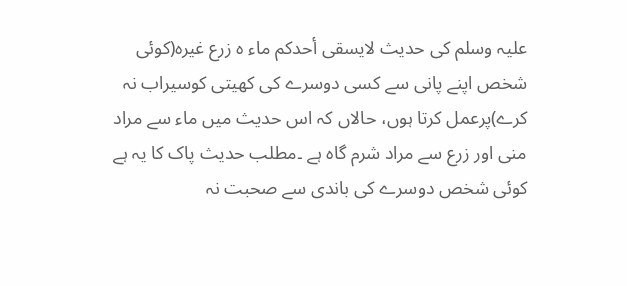علیہ وسلم کی حدیث لایسقی أحدکم ماء ہ زرع غیرہ(کوئی شخص اپنے پانی سے کسی دوسرے کی کھیتی کوسیراب نہ کرے)پرعمل کرتا ہوں، حالاں کہ اس حدیث میں ماء سے مراد منی اور زرع سے مراد شرم گاہ ہے ۔مطلب حدیث پاک کا یہ ہے کوئی شخص دوسرے کی باندی سے صحبت نہ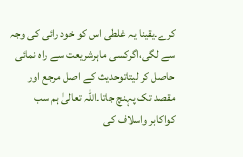کرے۔یقینا یہ غلطی اس کو خود رائی کی وجہ سے لگی،اگرکسی ماہرشریعت سے راہ نمائی حاصل کر لیتاتوحدیث کے اصل مرجع اور مقصد تک پہنچ جاتا۔اللہ تعالیٰ ہم سب کواکابر واسلاف کی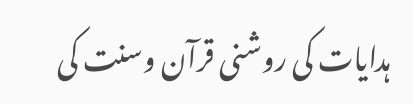ہدایات کی روشنی قرآن وسنت کی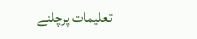تعلیمات پرچلنے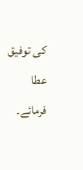کی توفیق عطا فرمائے۔